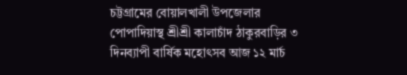চট্টগ্রামের বোয়ালখালী উপজেলার পোপাদিয়াস্থ শ্রীশ্রী কালাচাঁদ ঠাকুরবাড়ির ৩ দিনব্যাপী বার্ষিক মহোৎসব আজ ১২ মার্চ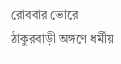রোববার ভোরে ঠাকুরবাড়ী অঙ্গণে ধর্মীয়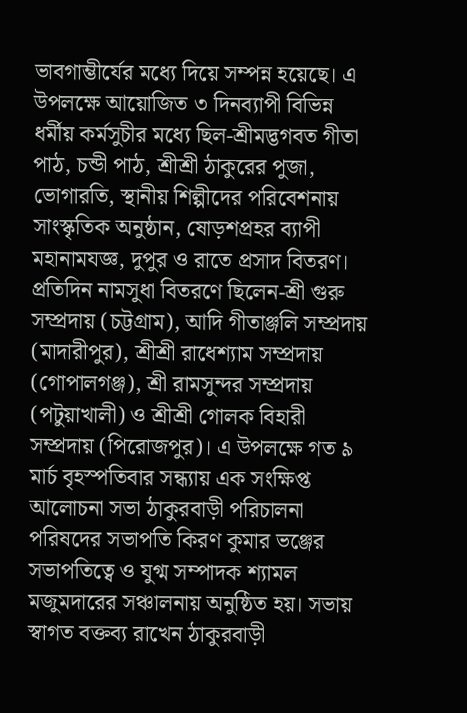ভাবগাম্ভীর্যের মধ্যে দিয়ে সম্পন্ন হয়েছে। এ উপলক্ষে আয়োজিত ৩ দিনব্যাপী বিভিন্ন ধর্মীয় কর্মসুচীর মধ্যে ছিল-শ্রীমদ্ভগবত গীতা পাঠ, চন্ডী পাঠ, শ্রীশ্রী ঠাকুরের পুজা, ভোগারতি, স্থানীয় শিল্পীদের পরিবেশনায় সাংস্কৃতিক অনুষ্ঠান, ষোড়শপ্রহর ব্যাপী মহানামযজ্ঞ, দুপুর ও রাতে প্রসাদ বিতরণ। প্রতিদিন নামসুধা বিতরণে ছিলেন-শ্রী গুরু সম্প্রদায় (চট্টগ্রাম), আদি গীতাঞ্জলি সম্প্রদায় (মাদারীপুর), শ্রীশ্রী রাধেশ্যাম সম্প্রদায় (গোপালগঞ্জ), শ্রী রামসুন্দর সম্প্রদায় (পটুয়াখালী) ও শ্রীশ্রী গোলক বিহারী সম্প্রদায় (পিরোজপুর)। এ উপলক্ষে গত ৯ মার্চ বৃহস্পতিবার সন্ধ্যায় এক সংক্ষিপ্ত আলোচনা সভা ঠাকুরবাড়ী পরিচালনা পরিষদের সভাপতি কিরণ কুমার ভঞ্জের সভাপতিত্বে ও যুগ্ম সম্পাদক শ্যামল মজুমদারের সঞ্চালনায় অনুষ্ঠিত হয়। সভায় স্বাগত বক্তব্য রাখেন ঠাকুরবাড়ী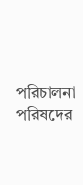পরিচালনা পরিষদের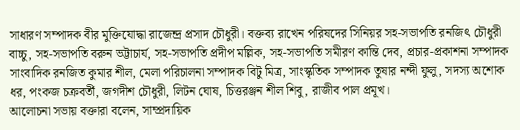সাধারণ সম্পাদক বীর মুক্তিযোদ্ধা রাজেন্দ্র প্রসাদ চৌধুরী। বক্তব্য রাখেন পরিষদের সিনিয়র সহ-সভাপতি রনজিৎ চৌধুরী বাচ্চু, সহ-সভাপতি বরুন ভট্টাচার্য, সহ-সভাপতি প্রদীপ মল্লিক, সহ-সভাপতি সমীরণ কান্তি দেব, প্রচার-প্রকাশনা সম্পাদক সাংবাদিক রনজিত কুমার শীল, মেলা পরিচালনা সম্পাদক বিটু মিত্র, সাংস্কৃতিক সম্পাদক তুষার নন্দী ফুলু, সদস্য অশোক ধর, পংকজ চক্রবর্তী, জগদীশ চৌধুরী, লিটন ঘোষ, চিত্তরঞ্জন শীল শিবু, রাজীব পাল প্রমূখ।
আলোচনা সভায় বক্তারা বলেন, সাম্প্রদায়িক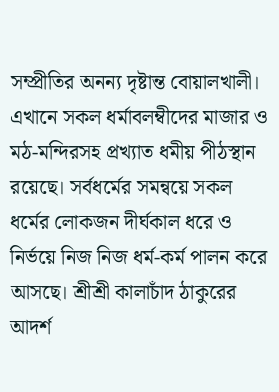সম্প্রীতির অনন্য দৃষ্টান্ত বোয়ালখালী। এখানে সকল ধর্মাবলম্বীদের মাজার ও মঠ-মন্দিরসহ প্রখ্যাত ধমীয় পীঠস্থান রয়েছে। সর্বধর্মের সমন্বয়ে সকল ধর্মের লোকজন দীর্ঘকাল ধরে ও নির্ভয়ে নিজ নিজ ধর্ম-কর্ম পালন করে আসছে। শ্রীশ্রী কালাচাঁদ ঠাকুরের আদর্শ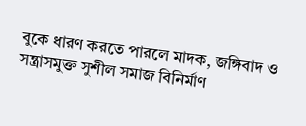বুকে ধারণ করতে পারলে মাদক, জঙ্গিবাদ ও সন্ত্রাসমুক্ত সুশীল সমাজ বিনির্মাণ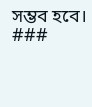সম্ভব হবে। ###